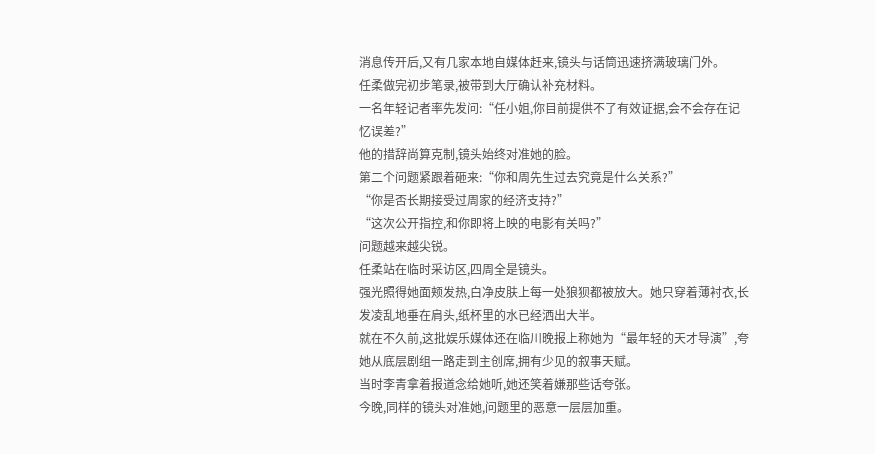消息传开后,又有几家本地自媒体赶来,镜头与话筒迅速挤满玻璃门外。
任柔做完初步笔录,被带到大厅确认补充材料。
一名年轻记者率先发问:“任小姐,你目前提供不了有效证据,会不会存在记忆误差?”
他的措辞尚算克制,镜头始终对准她的脸。
第二个问题紧跟着砸来:“你和周先生过去究竟是什么关系?”
“你是否长期接受过周家的经济支持?”
“这次公开指控,和你即将上映的电影有关吗?”
问题越来越尖锐。
任柔站在临时采访区,四周全是镜头。
强光照得她面颊发热,白净皮肤上每一处狼狈都被放大。她只穿着薄衬衣,长发凌乱地垂在肩头,纸杯里的水已经洒出大半。
就在不久前,这批娱乐媒体还在临川晚报上称她为“最年轻的天才导演”,夸她从底层剧组一路走到主创席,拥有少见的叙事天赋。
当时李青拿着报道念给她听,她还笑着嫌那些话夸张。
今晚,同样的镜头对准她,问题里的恶意一层层加重。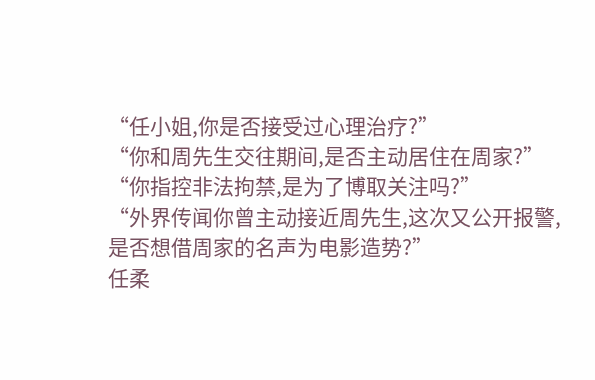“任小姐,你是否接受过心理治疗?”
“你和周先生交往期间,是否主动居住在周家?”
“你指控非法拘禁,是为了博取关注吗?”
“外界传闻你曾主动接近周先生,这次又公开报警,是否想借周家的名声为电影造势?”
任柔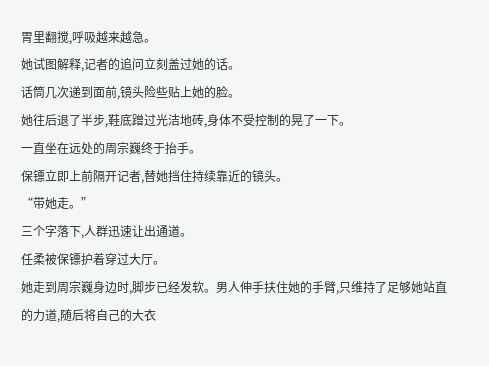胃里翻搅,呼吸越来越急。
她试图解释,记者的追问立刻盖过她的话。
话筒几次递到面前,镜头险些贴上她的脸。
她往后退了半步,鞋底蹭过光洁地砖,身体不受控制的晃了一下。
一直坐在远处的周宗巍终于抬手。
保镖立即上前隔开记者,替她挡住持续靠近的镜头。
“带她走。”
三个字落下,人群迅速让出通道。
任柔被保镖护着穿过大厅。
她走到周宗巍身边时,脚步已经发软。男人伸手扶住她的手臂,只维持了足够她站直的力道,随后将自己的大衣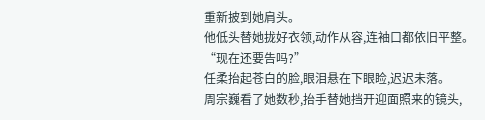重新披到她肩头。
他低头替她拢好衣领,动作从容,连袖口都依旧平整。
“现在还要告吗?”
任柔抬起苍白的脸,眼泪悬在下眼睑,迟迟未落。
周宗巍看了她数秒,抬手替她挡开迎面照来的镜头,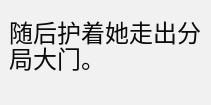随后护着她走出分局大门。